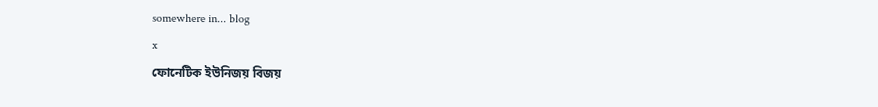somewhere in... blog
x
ফোনেটিক ইউনিজয় বিজয়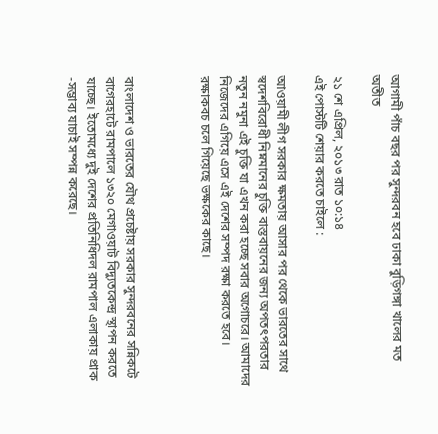আগামী পাঁচ বছর পর সুন্দরবন হবে ঢাকা বুড়িগঙ্গা খালের মত অতীত

২১ শে এপ্রিল, ২০১৩ রাত ১০:১৪
এই পোস্টটি শেয়ার করতে চাইলে :

আওয়ামী লীগ সরকার ক্ষমতায় আসার পর থেকে ভারতের সাথে স্বদেশবিরোধী নিম্নমানের চুক্তি বাস্তবায়নের জন্য অপতৎপরতার নতুন নমুনা এই চুক্তি যা এখন করা হচ্ছে সবার অগোচরে। আমাদের নিজেদের এগিয়ে এসে এই দেশের সম্পদ রক্ষা করতে হবে। রক্ষাকবচ চলে গিয়েছে ভক্ষকের কাছে।



বাংলাদেশ ও ভারতের যৌথ প্রচেষ্টায় সরকার সুন্দরবনের সন্নিকটে বাগেরহাটে রামপালে ১৩২০ মেগাওয়াট বিদ্যুতকেন্দ্র স্থাপন করতে যাচ্ছে। ইতোমধ্যে দুই দেশের প্রতিনিধিদল রামপাল এলাকায় প্রাক -সম্ভাব্য যাচাই সম্পন্ন করেছে।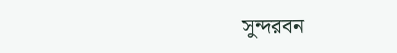সুন্দরবন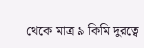থেকে মাত্র ৯ কিমি দুরত্বে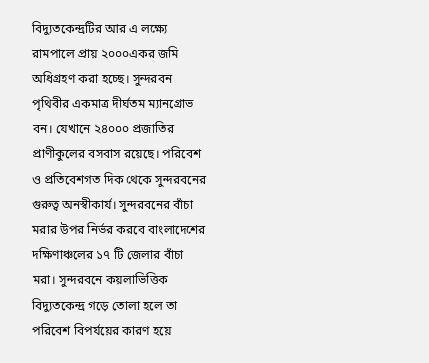বিদ্যুতকেন্দ্রটির আর এ লক্ষ্যে রামপালে প্রায় ২০০০একর জমি অধিগ্রহণ করা হচ্ছে। সুন্দরবন পৃথিবীর একমাত্র দীর্ঘতম ম্যানগ্রোভ বন। যেখানে ২৪০০০ প্রজাতির প্রাণীকুলের বসবাস রয়েছে। পরিবেশ ও প্রতিবেশগত দিক থেকে সুন্দরবনের গুরুত্ব অনস্বীকার্য। সুন্দরবনের বাঁচা মরার উপর নির্ভর করবে বাংলাদেশের দক্ষিণাঞ্চলের ১৭ টি জেলার বাঁচা মরা। সুন্দরবনে কয়লাভিত্তিক বিদ্যুতকেন্দ্র গড়ে তোলা হলে তা পরিবেশ বিপর্যয়ের কারণ হয়ে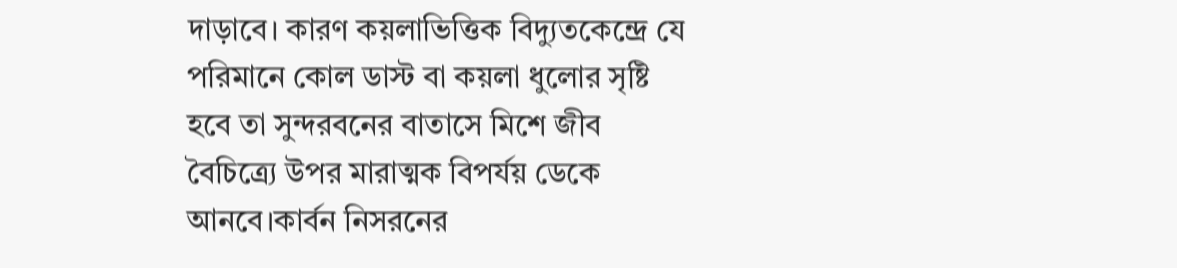দাড়াবে। কারণ কয়লাভিত্তিক বিদ্যুতকেন্দ্রে যে পরিমানে কোল ডাস্ট বা কয়লা ধুলোর সৃষ্টি হবে তা সুন্দরবনের বাতাসে মিশে জীব বৈচিত্র্যে উপর মারাত্মক বিপর্যয় ডেকে আনবে।কার্বন নিসরনের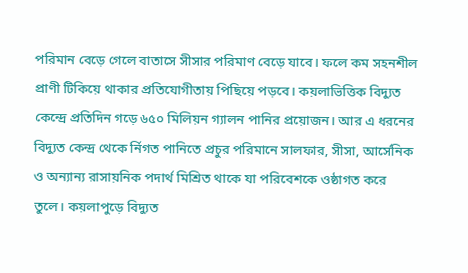পরিমান বেড়ে গেলে বাতাসে সীসার পরিমাণ বেড়ে যাবে। ফলে কম সহনশীল প্রাণী টিকিয়ে থাকার প্রতিযোগীতায় পিছিয়ে পড়বে। কয়লাভিত্তিক বিদ্যুত কেন্দ্রে প্রতিদিন গড়ে ৬৫০ মিলিয়ন গ্যালন পানির প্রয়োজন। আর এ ধরনের বিদ্যুত কেন্দ্র থেকে র্নিগত পানিতে প্রচুর পরিমানে সালফার, সীসা, আর্সেনিক ও অন্যান্য রাসায়নিক পদার্থ মিশ্রিত থাকে যা পরিবেশকে ওষ্ঠাগত করে তুলে। কয়লাপুড়ে বিদ্যুত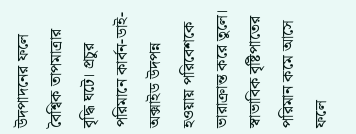উদপাদনের ফলে বৈশ্বিক তাপমাত্রার বৃদ্ধি ঘটে। প্রচুর পরিমানে কার্বন-ডাই-অক্সাইড উদপন্ন হওয়ায় পরিবেশকে ভারাক্রান্ত করে তুলে। স্বাভাবিক বৃষ্টিপাতের পরিমান কমে আসে ফলে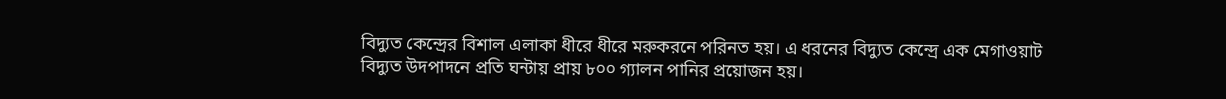বিদ্যুত কেন্দ্রের বিশাল এলাকা ধীরে ধীরে মরুকরনে পরিনত হয়। এ ধরনের বিদ্যুত কেন্দ্রে এক মেগাওয়াট বিদ্যুত উদপাদনে প্রতি ঘন্টায় প্রায় ৮০০ গ্যালন পানির প্রয়োজন হয়।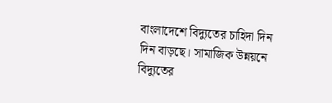বাংলাদেশে বিদ্যুতের চাহিদা দিন দিন বাড়ছে। সামাজিক উন্নয়নে বিদ্যুতের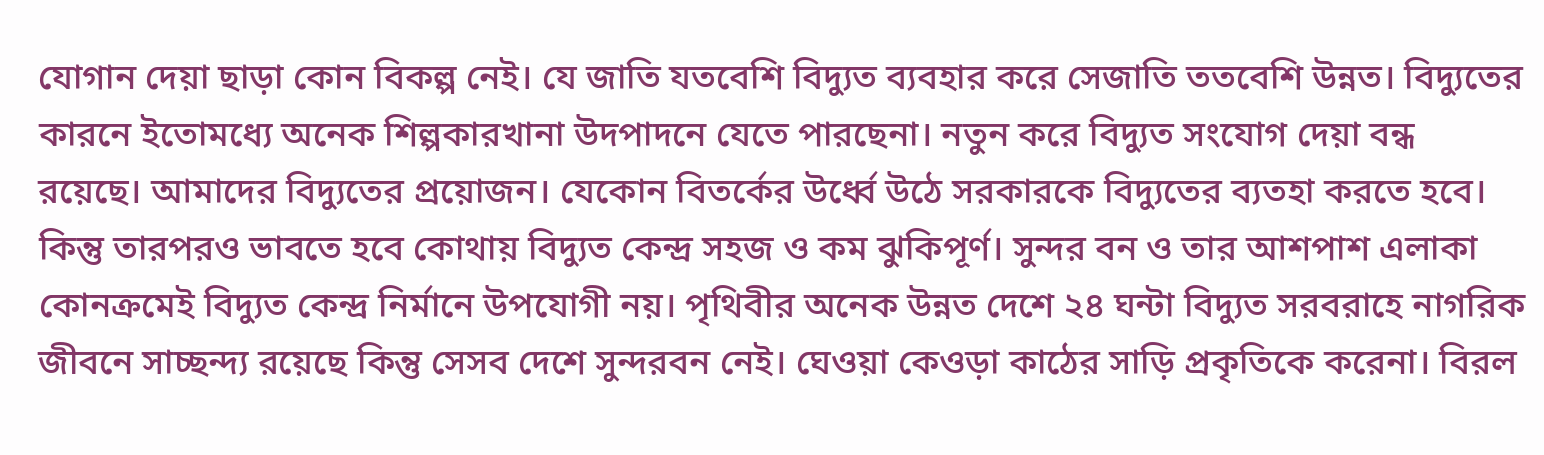যোগান দেয়া ছাড়া কোন বিকল্প নেই। যে জাতি যতবেশি বিদ্যুত ব্যবহার করে সেজাতি ততবেশি উন্নত। বিদ্যুতের কারনে ইতোমধ্যে অনেক শিল্পকারখানা উদপাদনে যেতে পারছেনা। নতুন করে বিদ্যুত সংযোগ দেয়া বন্ধ রয়েছে। আমাদের বিদ্যুতের প্রয়োজন। যেকোন বিতর্কের উর্ধ্বে উঠে সরকারকে বিদ্যুতের ব্যতহা করতে হবে। কিন্তু তারপরও ভাবতে হবে কোথায় বিদ্যুত কেন্দ্র সহজ ও কম ঝুকিপূর্ণ। সুন্দর বন ও তার আশপাশ এলাকা কোনক্রমেই বিদ্যুত কেন্দ্র নির্মানে উপযোগী নয়। পৃথিবীর অনেক উন্নত দেশে ২৪ ঘন্টা বিদ্যুত সরবরাহে নাগরিক জীবনে সাচ্ছন্দ্য রয়েছে কিন্তু সেসব দেশে সুন্দরবন নেই। ঘেওয়া কেওড়া কাঠের সাড়ি প্রকৃতিকে করেনা। বিরল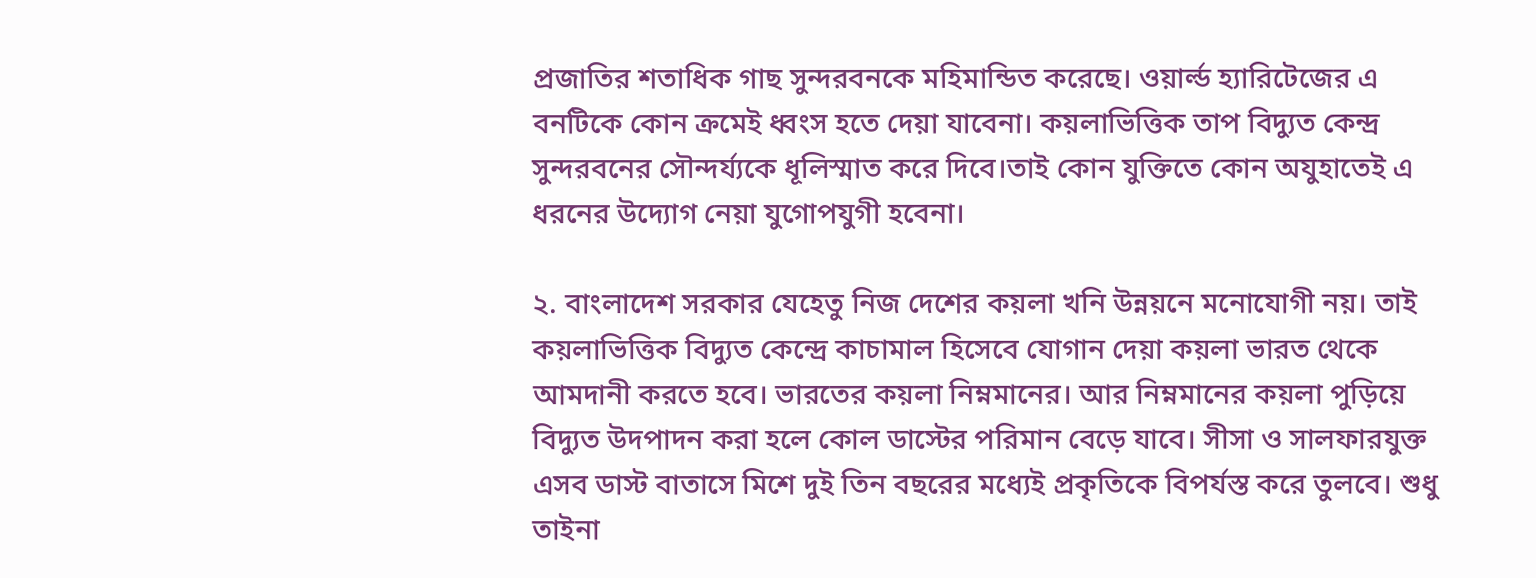প্রজাতির শতাধিক গাছ সুন্দরবনকে মহিমান্ডিত করেছে। ওয়ার্ল্ড হ্যারিটেজের এ বনটিকে কোন ক্রমেই ধ্বংস হতে দেয়া যাবেনা। কয়লাভিত্তিক তাপ বিদ্যুত কেন্দ্র সুন্দরবনের সৌন্দর্য্যকে ধূলিস্মাত করে দিবে।তাই কোন যুক্তিতে কোন অযুহাতেই এ ধরনের উদ্যোগ নেয়া যুগোপযুগী হবেনা।

২. বাংলাদেশ সরকার যেহেতু নিজ দেশের কয়লা খনি উন্নয়নে মনোযোগী নয়। তাই কয়লাভিত্তিক বিদ্যুত কেন্দ্রে কাচামাল হিসেবে যোগান দেয়া কয়লা ভারত থেকে আমদানী করতে হবে। ভারতের কয়লা নিম্নমানের। আর নিম্নমানের কয়লা পুড়িয়ে বিদ্যুত উদপাদন করা হলে কোল ডাস্টের পরিমান বেড়ে যাবে। সীসা ও সালফারযুক্ত এসব ডাস্ট বাতাসে মিশে দুই তিন বছরের মধ্যেই প্রকৃতিকে বিপর্যস্ত করে তুলবে। শুধু তাইনা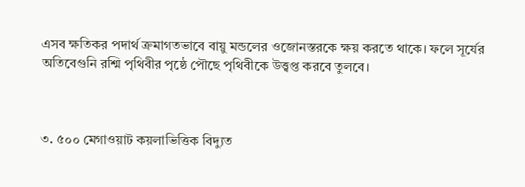এসব ক্ষতিকর পদার্থ ক্রমাগতভাবে বায়ু মন্ডলের ওজোনস্তরকে ক্ষয় করতে থাকে। ফলে সূর্যের অতিবেগুনি রশ্মি পৃথিবীর পৃষ্ঠে পৌছে পৃথিবীকে উত্ত্বপ্ত করবে তুলবে।



৩. ৫০০ মেগাওয়াট কয়লাভিত্তিক বিদ্যুত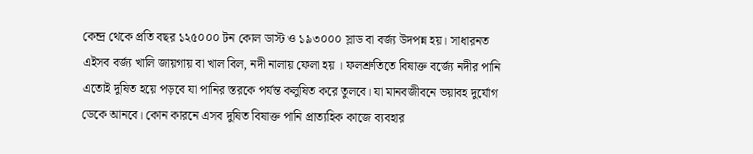কেন্দ্র থেকে প্রতি বছর ১২৫০০০ টন কোল ডাস্ট ও ১৯৩০০০ স্লাড বা বর্জ্য উদপন্ন হয়। সাধারনত এইসব বর্জ্য খালি জায়গায় বা খাল বিল, নদী নালায় ফেলা হয় । ফলশ্রুতিতে বিষাক্ত বর্জ্যে নদীর পানি এতোই দুষিত হয়ে পড়বে যা পানির স্তরকে পর্যন্ত কলুষিত করে তুলবে। যা মানবজীবনে ভয়াবহ দুর্যোগ ডেকে আনবে। কোন কারনে এসব দুষিত বিষাক্ত পানি প্রাত্যহিক কাজে ব্যবহার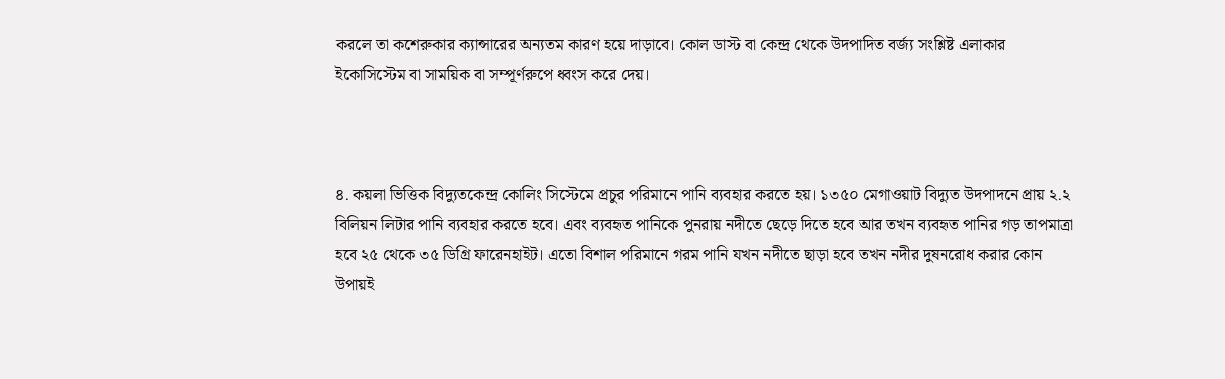করলে তা কশেরুকার ক্যান্সারের অন্যতম কারণ হয়ে দাড়াবে। কোল ডাস্ট বা কেন্দ্র থেকে উদপাদিত বর্জ্য সংশ্লিষ্ট এলাকার ইকোসিস্টেম বা সাময়িক বা সম্পূর্ণরুপে ধ্বংস করে দেয়।



৪. কয়লা ভিত্তিক বিদ্যুতকেন্দ্র কোলিং সিস্টেমে প্রচুর পরিমানে পানি ব্যবহার করতে হয়। ১৩৫০ মেগাওয়াট বিদ্যুত উদপাদনে প্রায় ২.২ বিলিয়ন লিটার পানি ব্যবহার করতে হবে। এবং ব্যবহৃত পানিকে পুনরায় নদীতে ছেড়ে দিতে হবে আর তখন ব্যবহৃত পানির গড় তাপমাত্রা হবে ২৫ থেকে ৩৫ ডিগ্রি ফারেনহাইট। এতো বিশাল পরিমানে গরম পানি যখন নদীতে ছাড়া হবে তখন নদীর দুষনরোধ করার কোন উপায়ই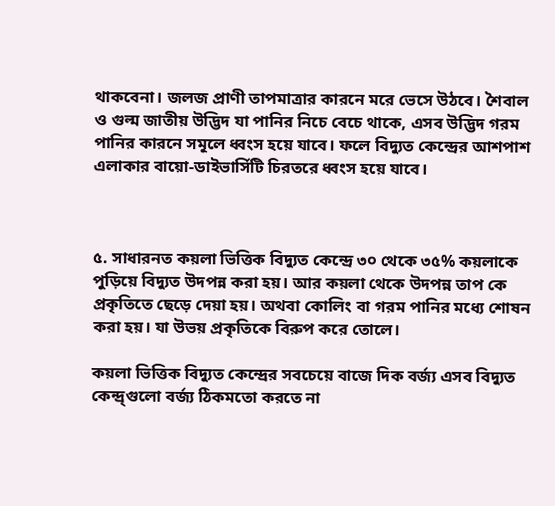থাকবেনা। জলজ প্রাণী তাপমাত্রার কারনে মরে ভেসে উঠবে। শৈবাল ও গুল্ম জাতীয় উদ্ভিদ যা পানির নিচে বেচে থাকে, এসব উদ্ভিদ গরম পানির কারনে সমূলে ধ্বংস হয়ে যাবে। ফলে বিদ্যুত কেন্দ্রের আশপাশ এলাকার বায়ো-ডাইভার্সিটি চিরতরে ধ্বংস হয়ে যাবে।



৫. সাধারনত কয়লা ভিত্তিক বিদ্যুত কেন্দ্রে ৩০ থেকে ৩৫% কয়লাকে পুড়িয়ে বিদ্যুত উদপন্ন করা হয়। আর কয়লা থেকে উদপন্ন তাপ কে প্রকৃতিতে ছেড়ে দেয়া হয়। অথবা কোলিং বা গরম পানির মধ্যে শোষন করা হয়। যা উভয় প্রকৃতিকে বিরুপ করে তোলে।

কয়লা ভিত্তিক বিদ্যুত কেন্দ্রের সবচেয়ে বাজে দিক বর্জ্য এসব বিদ্যুত কেন্দ্র্গুলো বর্জ্য ঠিকমতো করতে না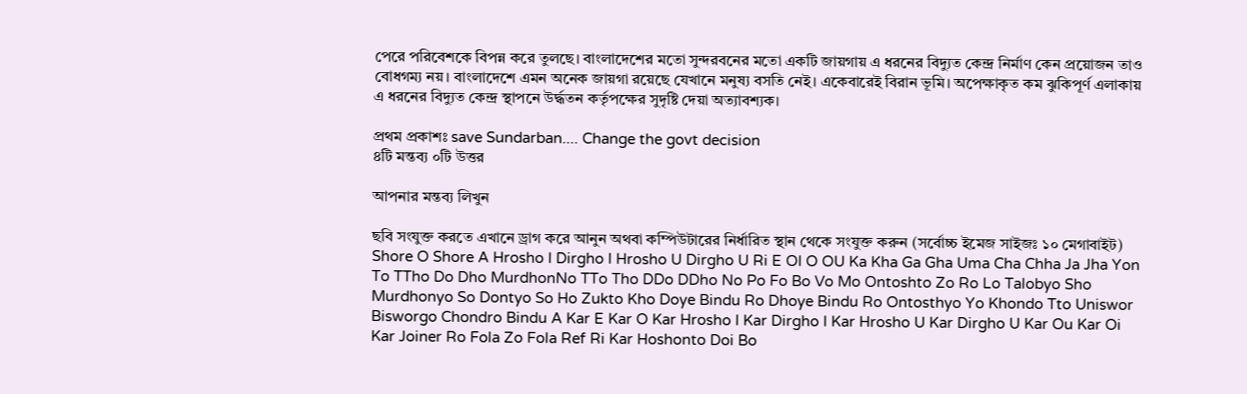পেরে পরিবেশকে বিপন্ন করে তুলছে। বাংলাদেশের মতো সুন্দরবনের মতো একটি জায়গায় এ ধরনের বিদ্যুত কেন্দ্র নির্মাণ কেন প্রয়োজন তাও বোধগম্য নয়। বাংলাদেশে এমন অনেক জায়গা রয়েছে যেখানে মনুষ্য বসতি নেই। একেবারেই বিরান ভূমি। অপেক্ষাকৃত কম ঝুকিপূর্ণ এলাকায় এ ধরনের বিদ্যুত কেন্দ্র স্থাপনে উর্দ্ধতন কর্তৃপক্ষের সুদৃষ্টি দেয়া অত্যাবশ্যক।

প্রথম প্রকাশঃ save Sundarban.... Change the govt decision
৪টি মন্তব্য ০টি উত্তর

আপনার মন্তব্য লিখুন

ছবি সংযুক্ত করতে এখানে ড্রাগ করে আনুন অথবা কম্পিউটারের নির্ধারিত স্থান থেকে সংযুক্ত করুন (সর্বোচ্চ ইমেজ সাইজঃ ১০ মেগাবাইট)
Shore O Shore A Hrosho I Dirgho I Hrosho U Dirgho U Ri E OI O OU Ka Kha Ga Gha Uma Cha Chha Ja Jha Yon To TTho Do Dho MurdhonNo TTo Tho DDo DDho No Po Fo Bo Vo Mo Ontoshto Zo Ro Lo Talobyo Sho Murdhonyo So Dontyo So Ho Zukto Kho Doye Bindu Ro Dhoye Bindu Ro Ontosthyo Yo Khondo Tto Uniswor Bisworgo Chondro Bindu A Kar E Kar O Kar Hrosho I Kar Dirgho I Kar Hrosho U Kar Dirgho U Kar Ou Kar Oi Kar Joiner Ro Fola Zo Fola Ref Ri Kar Hoshonto Doi Bo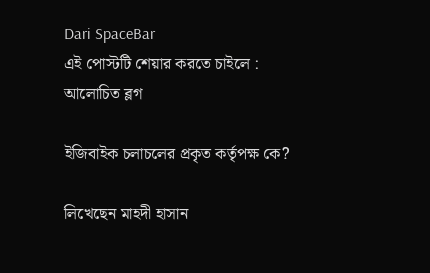Dari SpaceBar
এই পোস্টটি শেয়ার করতে চাইলে :
আলোচিত ব্লগ

ইজিবাইক চলাচলের প্রকৃত কর্তৃপক্ষ কে?

লিখেছেন মাহদী হাসান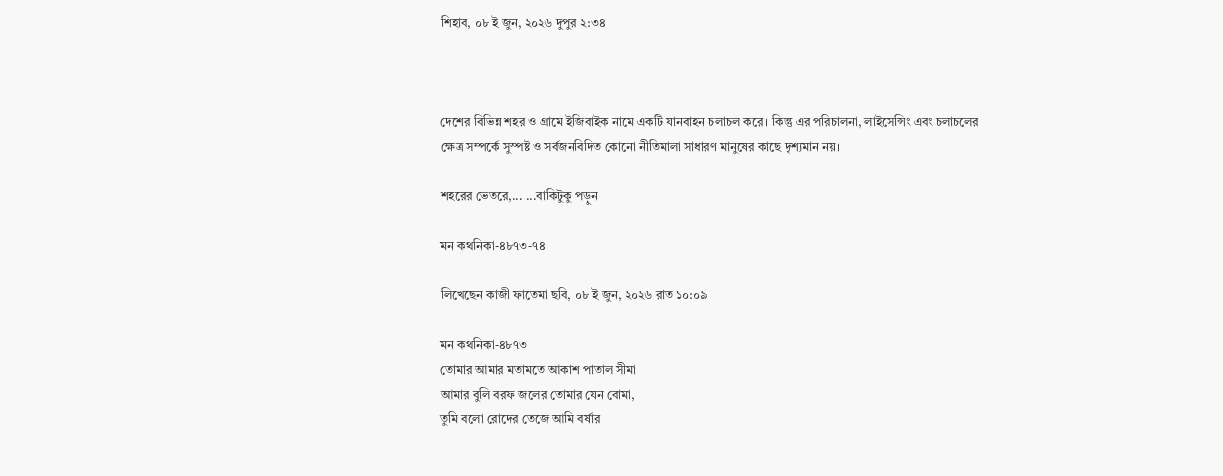শিহাব, ০৮ ই জুন, ২০২৬ দুপুর ২:৩৪



দেশের বিভিন্ন শহর ও গ্রামে ইজিবাইক নামে একটি যানবাহন চলাচল করে। কিন্তু এর পরিচালনা, লাইসেন্সিং এবং চলাচলের ক্ষেত্র সম্পর্কে সুস্পষ্ট ও সর্বজনবিদিত কোনো নীতিমালা সাধারণ মানুষের কাছে দৃশ্যমান নয়।

শহরের ভেতরে,... ...বাকিটুকু পড়ুন

মন কথনিকা-৪৮৭৩-৭৪

লিখেছেন কাজী ফাতেমা ছবি, ০৮ ই জুন, ২০২৬ রাত ১০:০৯

মন কথনিকা-৪৮৭৩
তোমার আমার মতামতে আকাশ পাতাল সীমা
আমার বুলি বরফ জলের তোমার যেন বোমা,
তুমি বলো রোদের তেজে আমি বর্ষার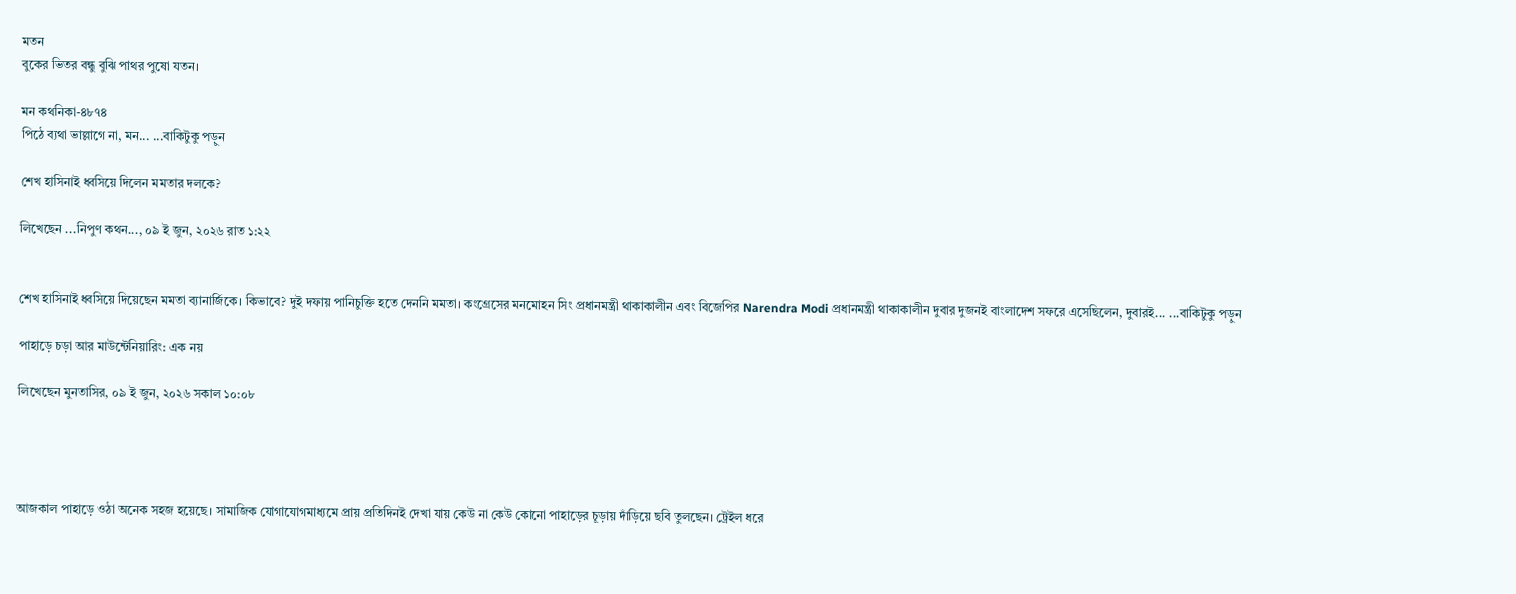মতন
বুকের ভিতর বন্ধু বুঝি পাথর পুষো যতন।

মন কথনিকা-৪৮৭৪
পিঠে ব্যথা ভাল্লাগে না, মন... ...বাকিটুকু পড়ুন

শেখ হাসিনাই ধ্বসিয়ে দিলেন মমতার দলকে?

লিখেছেন ...নিপুণ কথন..., ০৯ ই জুন, ২০২৬ রাত ১:২২


শেখ হাসিনাই ধ্বসিয়ে দিয়েছেন মমতা ব্যানার্জিকে। কিভাবে? দুই দফায় পানিচুক্তি হতে দেননি মমতা। কংগ্রেসের মনমোহন সিং প্রধানমন্ত্রী থাকাকালীন এবং বিজেপির Narendra Modi প্রধানমন্ত্রী থাকাকালীন দুবার দুজনই বাংলাদেশ সফরে এসেছিলেন, দুবারই... ...বাকিটুকু পড়ুন

পাহাড়ে চড়া আর মাউন্টেনিয়ারিং: এক নয়

লিখেছেন মুনতাসির, ০৯ ই জুন, ২০২৬ সকাল ১০:০৮




আজকাল পাহাড়ে ওঠা অনেক সহজ হয়েছে। সামাজিক যোগাযোগমাধ্যমে প্রায় প্রতিদিনই দেখা যায় কেউ না কেউ কোনো পাহাড়ের চূড়ায় দাঁড়িয়ে ছবি তুলছেন। ট্রেইল ধরে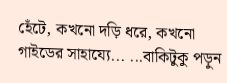হেঁটে, কখনো দড়ি ধরে, কখনো গাইডের সাহায্যে... ...বাকিটুকু পড়ুন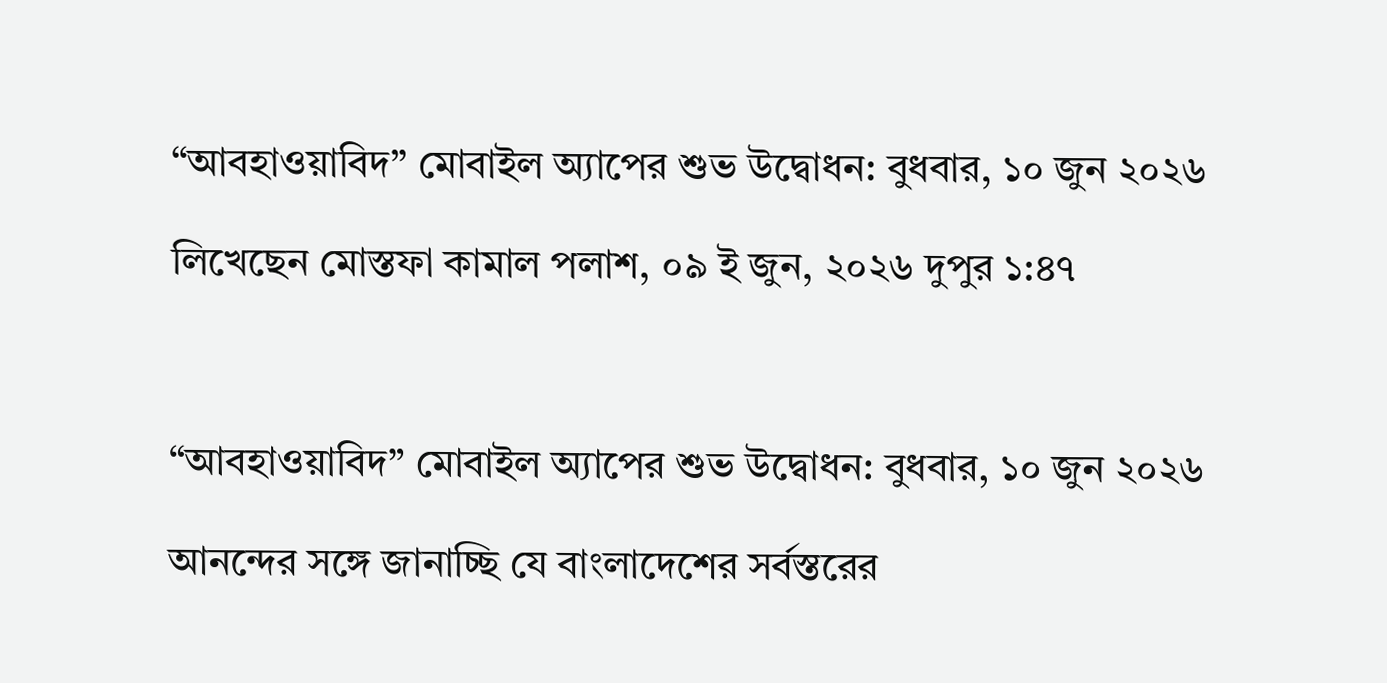“আবহাওয়াবিদ” মোবাইল অ্যাপের শুভ উদ্বোধন: বুধবার, ১০ জুন ২০২৬

লিখেছেন মোস্তফা কামাল পলাশ, ০৯ ই জুন, ২০২৬ দুপুর ১:৪৭



“আবহাওয়াবিদ” মোবাইল অ্যাপের শুভ উদ্বোধন: বুধবার, ১০ জুন ২০২৬

আনন্দের সঙ্গে জানাচ্ছি যে বাংলাদেশের সর্বস্তরের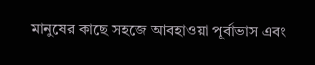মানুষের কাছে সহজে আবহাওয়া পূর্বাভাস এবং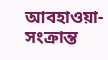আবহাওয়া-সংক্রান্ত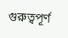গুরুত্বপূর্ণ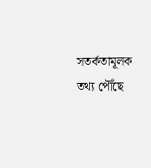সতর্কতামূলক তথ্য পৌঁছে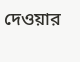দেওয়ার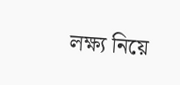লক্ষ্য নিয়ে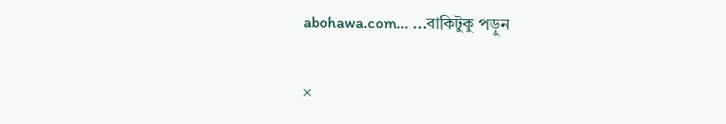abohawa.com... ...বাকিটুকু পড়ুন

×